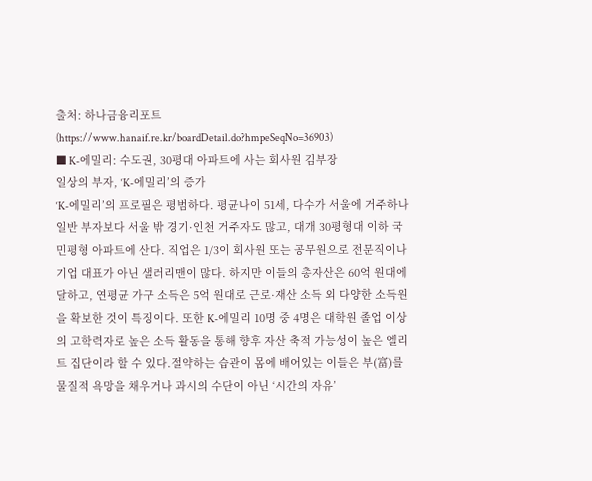출처: 하나금융리포트 (https://www.hanaif.re.kr/boardDetail.do?hmpeSeqNo=36903)
■ K-에밀리: 수도권, 30평대 아파트에 사는 회사원 김부장
일상의 부자, ‘K-에밀리’의 증가
‘K-에밀리’의 프로필은 평범하다. 평균나이 51세, 다수가 서울에 거주하나 일반 부자보다 서울 밖 경기·인천 거주자도 많고, 대개 30평형대 이하 국민평형 아파트에 산다. 직업은 1/3이 회사원 또는 공무원으로 전문직이나 기업 대표가 아닌 샐러리맨이 많다. 하지만 이들의 총자산은 60억 원대에 달하고, 연평균 가구 소득은 5억 원대로 근로·재산 소득 외 다양한 소득원을 확보한 것이 특징이다. 또한 K-에밀리 10명 중 4명은 대학원 졸업 이상의 고학력자로 높은 소득 활동을 통해 향후 자산 축적 가능성이 높은 엘리트 집단이라 할 수 있다.절약하는 습관이 몸에 배어있는 이들은 부(富)를 물질적 욕망을 채우거나 과시의 수단이 아닌 ‘시간의 자유’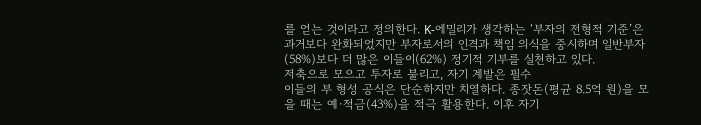를 얻는 것이라고 정의한다. K-에밀리가 생각하는 ‘부자의 전형적 기준’은 과거보다 완화되었지만 부자로서의 인격과 책임 의식을 중시하며 일반부자(58%)보다 더 많은 이들이(62%) 정기적 기부를 실천하고 있다.
저축으로 모으고 투자로 불리고, 자기 계발은 필수
이들의 부 형성 공식은 단순하지만 치열하다. 종잣돈(평균 8.5억 원)을 모을 때는 예·적금(43%)을 적극 활용한다. 이후 자기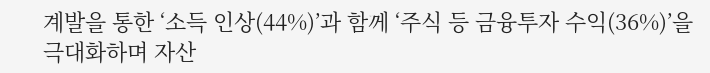계발을 통한 ‘소득 인상(44%)’과 함께 ‘주식 등 금융투자 수익(36%)’을 극대화하며 자산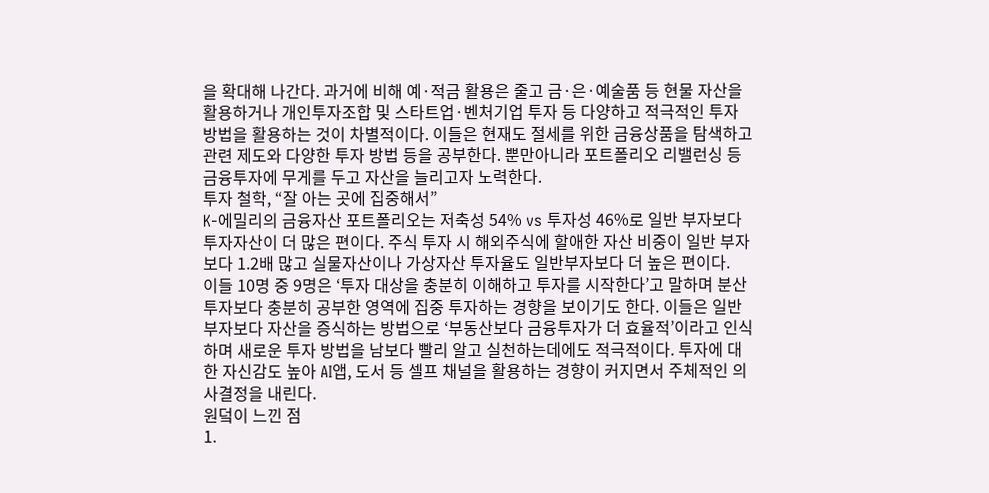을 확대해 나간다. 과거에 비해 예·적금 활용은 줄고 금·은·예술품 등 현물 자산을 활용하거나 개인투자조합 및 스타트업·벤처기업 투자 등 다양하고 적극적인 투자 방법을 활용하는 것이 차별적이다. 이들은 현재도 절세를 위한 금융상품을 탐색하고 관련 제도와 다양한 투자 방법 등을 공부한다. 뿐만아니라 포트폴리오 리밸런싱 등 금융투자에 무게를 두고 자산을 늘리고자 노력한다.
투자 철학, “잘 아는 곳에 집중해서”
K-에밀리의 금융자산 포트폴리오는 저축성 54% vs 투자성 46%로 일반 부자보다 투자자산이 더 많은 편이다. 주식 투자 시 해외주식에 할애한 자산 비중이 일반 부자보다 1.2배 많고 실물자산이나 가상자산 투자율도 일반부자보다 더 높은 편이다.
이들 10명 중 9명은 ‘투자 대상을 충분히 이해하고 투자를 시작한다’고 말하며 분산 투자보다 충분히 공부한 영역에 집중 투자하는 경향을 보이기도 한다. 이들은 일반부자보다 자산을 증식하는 방법으로 ‘부동산보다 금융투자가 더 효율적’이라고 인식하며 새로운 투자 방법을 남보다 빨리 알고 실천하는데에도 적극적이다. 투자에 대한 자신감도 높아 AI앱, 도서 등 셀프 채널을 활용하는 경향이 커지면서 주체적인 의사결정을 내린다.
원덬이 느낀 점
1.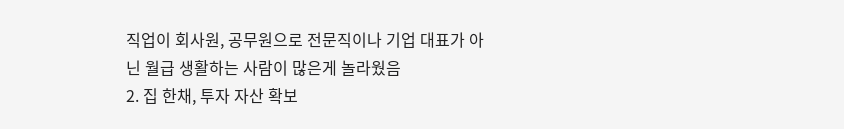직업이 회사원, 공무원으로 전문직이나 기업 대표가 아닌 월급 생활하는 사람이 많은게 놀라웠음
2. 집 한채, 투자 자산 확보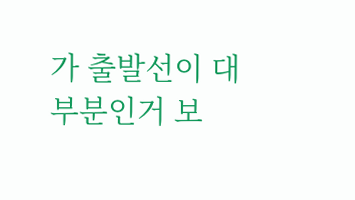가 출발선이 대부분인거 보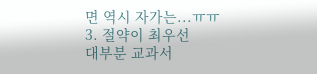면 역시 자가는...ㅠㅠ
3. 절약이 최우선
대부분 교과서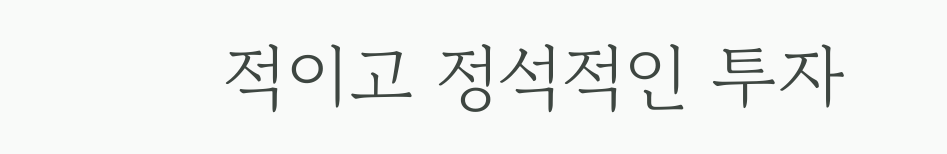적이고 정석적인 투자